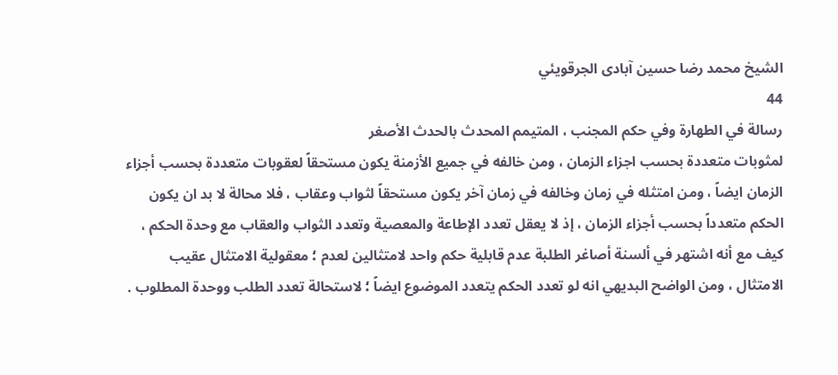الشيخ محمد رضا حسين آبادى الجرقويئي
44
رسالة في الطهارة وفي حكم المجنب ، المتيمم المحدث بالحدث الأصغر
لمثوبات متعددة بحسب اجزاء الزمان ، ومن خالفه في جميع الأزمنة يكون مستحقاً لعقوبات متعددة بحسب أجزاء الزمان ايضاً ، ومن امتثله في زمان وخالفه في زمان آخر يكون مستحقاً لثواب وعقاب ، فلا محالة لا بد ان يكون الحكم متعدداً بحسب أجزاء الزمان ، إذ لا يعقل تعدد الإطاعة والمعصية وتعدد الثواب والعقاب مع وحدة الحكم ، كيف مع أنه اشتهر في ألسنة أصاغر الطلبة عدم قابلية حكم واحد لامتثالين لعدم ؛ معقولية الامتثال عقيب الامتثال ، ومن الواضح البديهي انه لو تعدد الحكم يتعدد الموضوع ايضاً ؛ لاستحالة تعدد الطلب ووحدة المطلوب .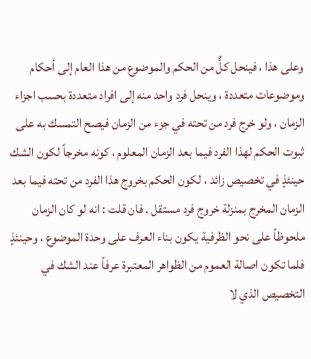وعلى هذا ، فينحل كلٌّ من الحكم والموضوع من هذا العام إلى أحكام وموضوعات متعددة ، وينحل فرد واحد منه إلى افراد متعددة بحسب اجزاء الزمان ، ولو خرج فرد من تحته في جزء من الزمان فيصح التمسك به على ثبوت الحكم لهذا الفرد فيما بعد الزمان المعلوم ، كونه مخرجاً لكون الشك حينئذٍ في تخصيص زائد ، لكون الحكم بخروج هذا الفرد من تحته فيما بعد الزمان المخرج بمنزلة خروج فرد مستقل . فان قلت : انه لو كان الزمان ملحوظاً على نحو الظرفية يكون بناء العرف على وحدة الموضوع ، وحينئذٍ فلما تكون اصالة العموم من الظواهر المعتبرة عرفاً عند الشك في التخصيص الذي لا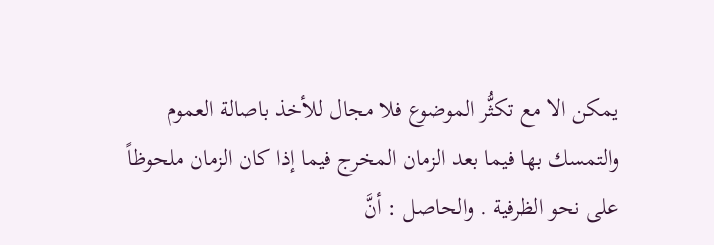يمكن الا مع تكثُّر الموضوع فلا مجال للأخذ باصالة العموم والتمسك بها فيما بعد الزمان المخرج فيما إذا كان الزمان ملحوظاً على نحو الظرفية . والحاصل : أنَّ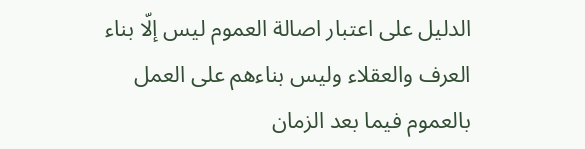الدليل على اعتبار اصالة العموم ليس إلّا بناء العرف والعقلاء وليس بناءهم على العمل بالعموم فيما بعد الزمان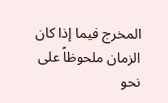المخرج فيما إذا كان الزمان ملحوظاً على نحو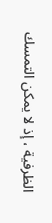الظرفية ، إذ لا يمكن التمسك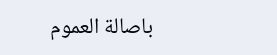باصالة العموم